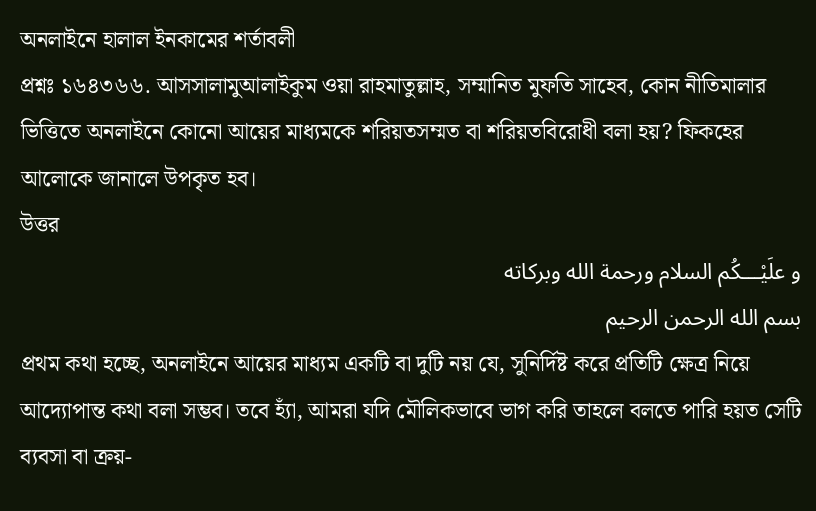অনলাইনে হালাল ইনকামের শর্তাবলী
প্রশ্নঃ ১৬৪৩৬৬. আসসালামুআলাইকুম ওয়া রাহমাতুল্লাহ, সম্মানিত মুফতি সাহেব, কোন নীতিমালার ভিত্তিতে অনলাইনে কোনো আয়ের মাধ্যমকে শরিয়তসম্মত বা শরিয়তবিরোধী বলা হয়? ফিকহের আলোকে জানালে উপকৃত হব।
উত্তর
و علَيْـــكُم السلام ورحمة الله وبركاته
بسم الله الرحمن الرحيم
প্রথম কথা হচ্ছে, অনলাইনে আয়ের মাধ্যম একটি বা দুটি নয় যে, সুনির্দিষ্ট করে প্রতিটি ক্ষেত্র নিয়ে আদ্যোপান্ত কথা বলা সম্ভব। তবে হ্যাঁ, আমরা যদি মৌলিকভাবে ভাগ করি তাহলে বলতে পারি হয়ত সেটি ব্যবসা বা ক্রয়-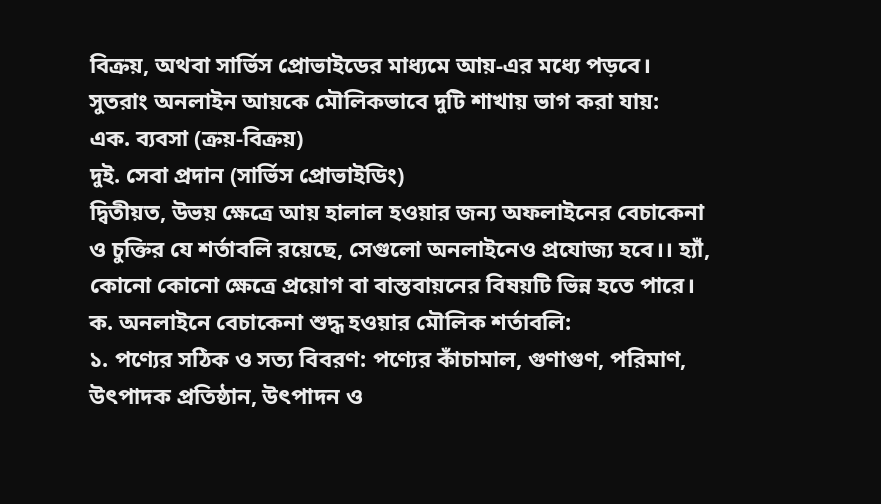বিক্রয়, অথবা সার্ভিস প্রোভাইডের মাধ্যমে আয়-এর মধ্যে পড়বে।
সুতরাং অনলাইন আয়কে মৌলিকভাবে দুটি শাখায় ভাগ করা যায়:
এক. ব্যবসা (ক্রয়-বিক্রয়)
দুই. সেবা প্রদান (সার্ভিস প্রোভাইডিং)
দ্বিতীয়ত, উভয় ক্ষেত্রে আয় হালাল হওয়ার জন্য অফলাইনের বেচাকেনা ও চুক্তির যে শর্তাবলি রয়েছে, সেগুলো অনলাইনেও প্রযোজ্য হবে।। হ্যাঁ, কোনো কোনো ক্ষেত্রে প্রয়োগ বা বাস্তবায়নের বিষয়টি ভিন্ন হতে পারে।
ক. অনলাইনে বেচাকেনা শুদ্ধ হওয়ার মৌলিক শর্তাবলি:
১. পণ্যের সঠিক ও সত্য বিবরণ: পণ্যের কাঁচামাল, গুণাগুণ, পরিমাণ, উৎপাদক প্রতিষ্ঠান, উৎপাদন ও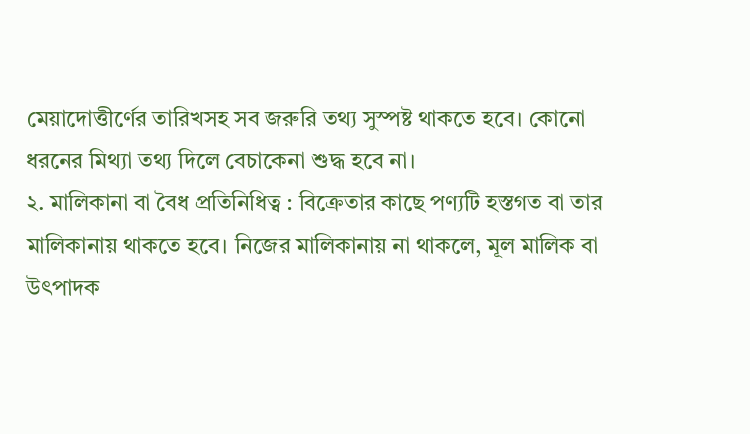মেয়াদোত্তীর্ণের তারিখসহ সব জরুরি তথ্য সুস্পষ্ট থাকতে হবে। কোনো ধরনের মিথ্যা তথ্য দিলে বেচাকেনা শুদ্ধ হবে না।
২. মালিকানা বা বৈধ প্রতিনিধিত্ব : বিক্রেতার কাছে পণ্যটি হস্তগত বা তার মালিকানায় থাকতে হবে। নিজের মালিকানায় না থাকলে, মূল মালিক বা উৎপাদক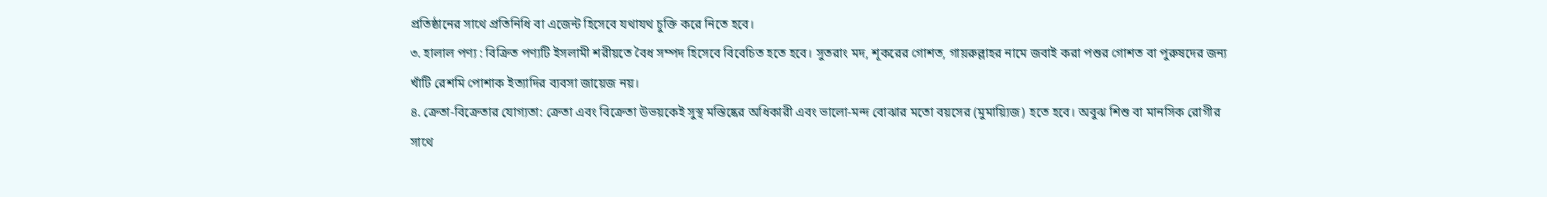প্রতিষ্ঠানের সাথে প্রতিনিধি বা এজেন্ট হিসেবে যথাযথ চুক্তি করে নিতে হবে।
৩. হালাল পণ্য : বিক্রিত পণ্যটি ইসলামী শরীয়তে বৈধ সম্পদ হিসেবে বিবেচিত হতে হবে। সুতরাং মদ, শূকরের গোশত, গায়রুল্লাহর নামে জবাই করা পশুর গোশত বা পুরুষদের জন্য খাঁটি রেশমি পোশাক ইত্যাদির ব্যবসা জায়েজ নয়।
৪. ক্রেতা-বিক্রেতার যোগ্যতা: ক্রেতা এবং বিক্রেতা উভয়কেই সুস্থ মস্তিষ্কের অধিকারী এবং ভালো-মন্দ বোঝার মতো বয়সের (মুমায়্যিজ) হতে হবে। অবুঝ শিশু বা মানসিক রোগীর সাথে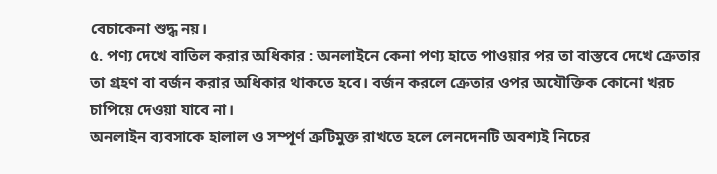বেচাকেনা শুদ্ধ নয়।
৫. পণ্য দেখে বাতিল করার অধিকার : অনলাইনে কেনা পণ্য হাতে পাওয়ার পর তা বাস্তবে দেখে ক্রেতার তা গ্রহণ বা বর্জন করার অধিকার থাকতে হবে। বর্জন করলে ক্রেতার ওপর অযৌক্তিক কোনো খরচ চাপিয়ে দেওয়া যাবে না।
অনলাইন ব্যবসাকে হালাল ও সম্পূর্ণ ত্রুটিমুক্ত রাখতে হলে লেনদেনটি অবশ্যই নিচের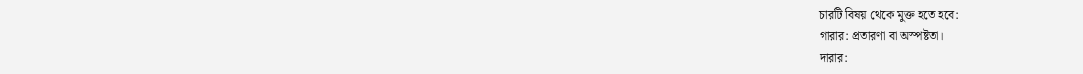চারটি বিষয় থেকে মুক্ত হতে হবে:
গারার: প্রতারণা বা অস্পষ্টতা।
দারার: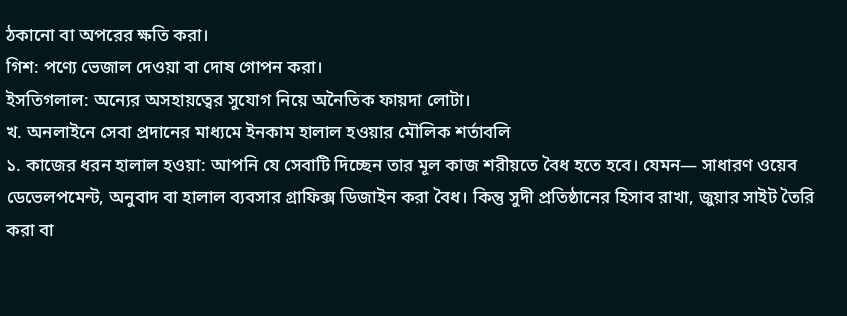ঠকানো বা অপরের ক্ষতি করা।
গিশ: পণ্যে ভেজাল দেওয়া বা দোষ গোপন করা।
ইসতিগলাল: অন্যের অসহায়ত্বের সুযোগ নিয়ে অনৈতিক ফায়দা লোটা।
খ. অনলাইনে সেবা প্রদানের মাধ্যমে ইনকাম হালাল হওয়ার মৌলিক শর্তাবলি
১. কাজের ধরন হালাল হওয়া: আপনি যে সেবাটি দিচ্ছেন তার মূল কাজ শরীয়তে বৈধ হতে হবে। যেমন— সাধারণ ওয়েব ডেভেলপমেন্ট, অনুবাদ বা হালাল ব্যবসার গ্রাফিক্স ডিজাইন করা বৈধ। কিন্তু সুদী প্রতিষ্ঠানের হিসাব রাখা, জুয়ার সাইট তৈরি করা বা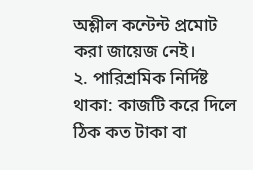অশ্লীল কন্টেন্ট প্রমোট করা জায়েজ নেই।
২. পারিশ্রমিক নির্দিষ্ট থাকা: কাজটি করে দিলে ঠিক কত টাকা বা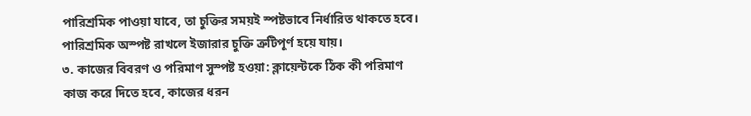পারিশ্রমিক পাওয়া যাবে, তা চুক্তির সময়ই স্পষ্টভাবে নির্ধারিত থাকতে হবে। পারিশ্রমিক অস্পষ্ট রাখলে ইজারার চুক্তি ত্রুটিপূর্ণ হয়ে যায়।
৩. কাজের বিবরণ ও পরিমাণ সুস্পষ্ট হওয়া: ক্লায়েন্টকে ঠিক কী পরিমাণ কাজ করে দিতে হবে, কাজের ধরন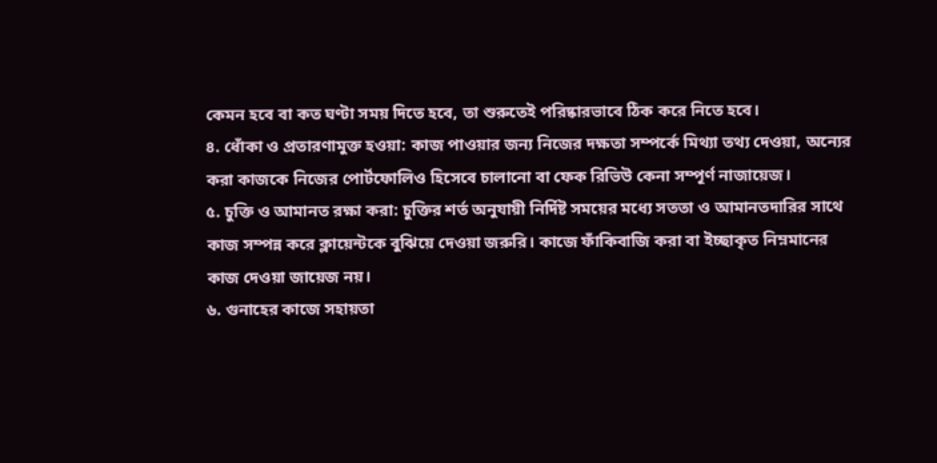কেমন হবে বা কত ঘণ্টা সময় দিতে হবে, তা শুরুতেই পরিষ্কারভাবে ঠিক করে নিতে হবে।
৪. ধোঁকা ও প্রতারণামুক্ত হওয়া: কাজ পাওয়ার জন্য নিজের দক্ষতা সম্পর্কে মিথ্যা তথ্য দেওয়া, অন্যের করা কাজকে নিজের পোর্টফোলিও হিসেবে চালানো বা ফেক রিভিউ কেনা সম্পূর্ণ নাজায়েজ।
৫. চুক্তি ও আমানত রক্ষা করা: চুক্তির শর্ত অনুযায়ী নির্দিষ্ট সময়ের মধ্যে সততা ও আমানতদারির সাথে কাজ সম্পন্ন করে ক্লায়েন্টকে বুঝিয়ে দেওয়া জরুরি। কাজে ফাঁকিবাজি করা বা ইচ্ছাকৃত নিম্নমানের কাজ দেওয়া জায়েজ নয়।
৬. গুনাহের কাজে সহায়তা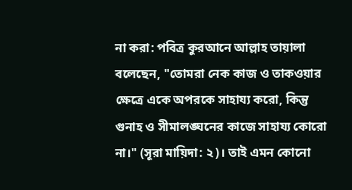না করা: পবিত্র কুরআনে আল্লাহ তায়ালা বলেছেন, "তোমরা নেক কাজ ও তাকওয়ার ক্ষেত্রে একে অপরকে সাহায্য করো, কিন্তু গুনাহ ও সীমালঙ্ঘনের কাজে সাহায্য কোরো না।" (সূরা মায়িদা: ২)। তাই এমন কোনো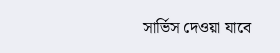সার্ভিস দেওয়া যাবে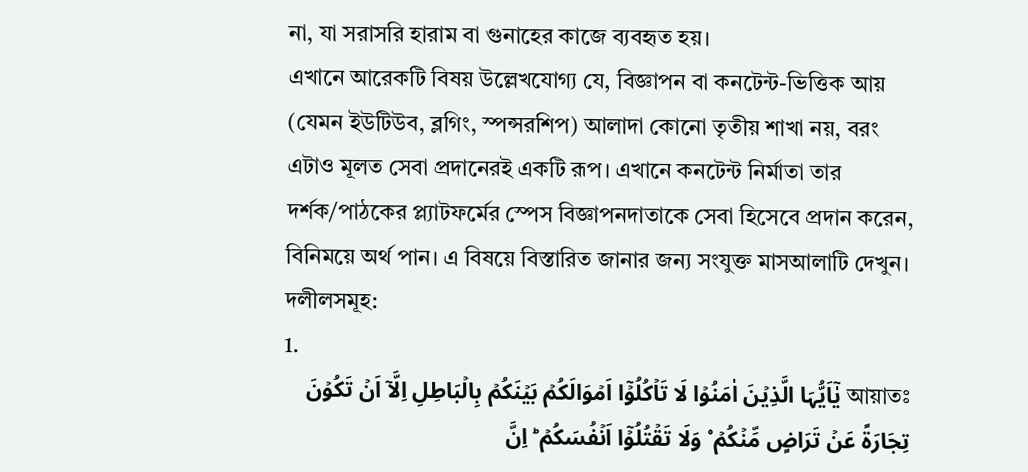না, যা সরাসরি হারাম বা গুনাহের কাজে ব্যবহৃত হয়।
এখানে আরেকটি বিষয় উল্লেখযোগ্য যে, বিজ্ঞাপন বা কনটেন্ট-ভিত্তিক আয় (যেমন ইউটিউব, ব্লগিং, স্পন্সরশিপ) আলাদা কোনো তৃতীয় শাখা নয়, বরং এটাও মূলত সেবা প্রদানেরই একটি রূপ। এখানে কনটেন্ট নির্মাতা তার দর্শক/পাঠকের প্ল্যাটফর্মের স্পেস বিজ্ঞাপনদাতাকে সেবা হিসেবে প্রদান করেন, বিনিময়ে অর্থ পান। এ বিষয়ে বিস্তারিত জানার জন্য সংযুক্ত মাসআলাটি দেখুন।
দলীলসমূহ:
1.
আয়াতঃ یٰۤاَیُّہَا الَّذِیۡنَ اٰمَنُوۡا لَا تَاۡکُلُوۡۤا اَمۡوَالَکُمۡ بَیۡنَکُمۡ بِالۡبَاطِلِ اِلَّاۤ اَنۡ تَکُوۡنَ تِجَارَۃً عَنۡ تَرَاضٍ مِّنۡکُمۡ ۟ وَلَا تَقۡتُلُوۡۤا اَنۡفُسَکُمۡ ؕ اِنَّ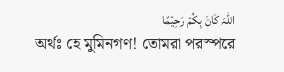اللّٰہَ کَانَ بِکُمۡ رَحِیۡمًا
অর্থঃ হে মুমিনগণ! তোমরা পরস্পরে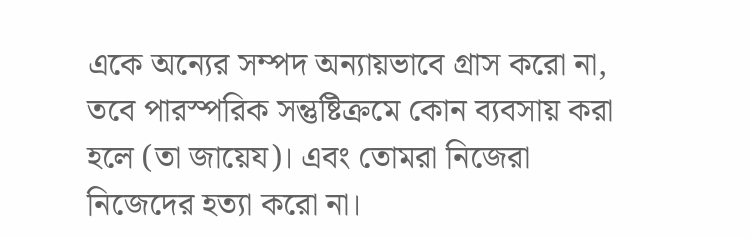একে অন্যের সম্পদ অন্যায়ভাবে গ্রাস করো না, তবে পারস্পরিক সন্তুষ্টিক্রমে কোন ব্যবসায় করা হলে (তা জায়েয)। এবং তোমরা নিজেরা নিজেদের হত্যা করো না।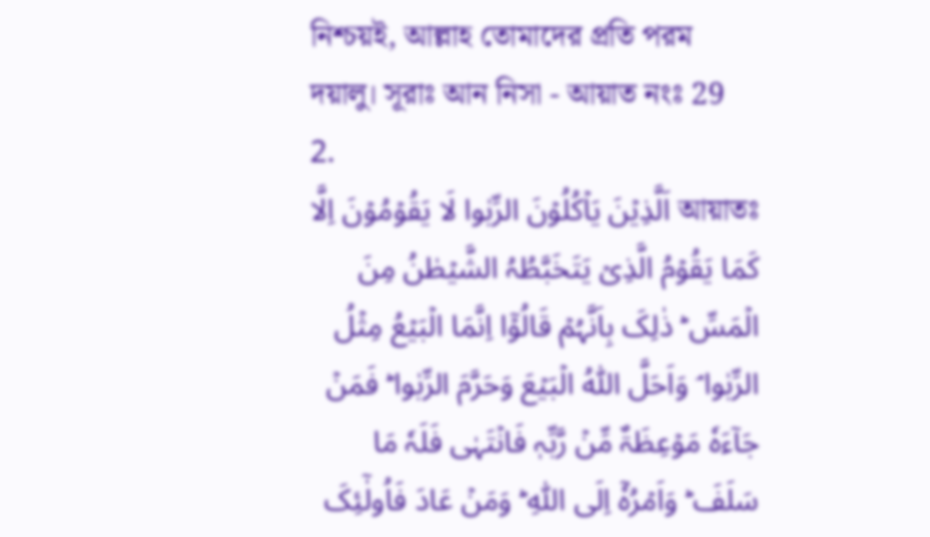নিশ্চয়ই, আল্লাহ তোমাদের প্রতি পরম দয়ালু। সূরাঃ আন নিসা - আয়াত নংঃ 29
2.
আয়াতঃ اَلَّذِیۡنَ یَاۡکُلُوۡنَ الرِّبٰوا لَا یَقُوۡمُوۡنَ اِلَّا کَمَا یَقُوۡمُ الَّذِیۡ یَتَخَبَّطُہُ الشَّیۡطٰنُ مِنَ الۡمَسِّ ؕ ذٰلِکَ بِاَنَّہُمۡ قَالُوۡۤا اِنَّمَا الۡبَیۡعُ مِثۡلُ الرِّبٰوا ۘ وَاَحَلَّ اللّٰہُ الۡبَیۡعَ وَحَرَّمَ الرِّبٰوا ؕ فَمَنۡ جَآءَہٗ مَوۡعِظَۃٌ مِّنۡ رَّبِّہٖ فَانۡتَہٰی فَلَہٗ مَا سَلَفَ ؕ وَاَمۡرُہٗۤ اِلَی اللّٰہِ ؕ وَمَنۡ عَادَ فَاُولٰٓئِکَ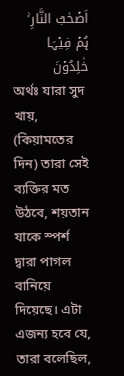اَصۡحٰبُ النَّارِ ۚ ہُمۡ فِیۡہَا خٰلِدُوۡنَ
অর্থঃ যারা সুদ খায়, (কিয়ামতের দিন) তারা সেই ব্যক্তির মত উঠবে, শয়তান যাকে স্পর্শ দ্বারা পাগল বানিয়ে দিয়েছে। এটা এজন্য হবে যে, তারা বলেছিল,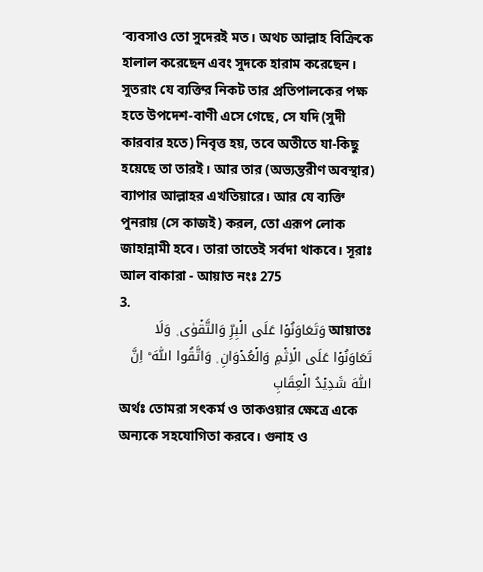‘ব্যবসাও তো সুদেরই মত। অথচ আল্লাহ বিক্রিকে হালাল করেছেন এবং সুদকে হারাম করেছেন। সুতরাং যে ব্যক্তির নিকট তার প্রতিপালকের পক্ষ হতে উপদেশ-বাণী এসে গেছে, সে যদি (সুদী কারবার হতে) নিবৃত্ত হয়, তবে অতীতে যা-কিছু হয়েছে তা তারই। আর তার (অভ্যন্তরীণ অবস্থার) ব্যাপার আল্লাহর এখতিয়ারে। আর যে ব্যক্তি পুনরায় (সে কাজই) করল, তো এরূপ লোক জাহান্নামী হবে। তারা তাতেই সর্বদা থাকবে। সূরাঃ আল বাকারা - আয়াত নংঃ 275
3.
আয়াতঃ وَتَعَاوَنُوۡا عَلَی الۡبِرِّ وَالتَّقۡوٰی ۪ وَلَا تَعَاوَنُوۡا عَلَی الۡاِثۡمِ وَالۡعُدۡوَانِ ۪ وَاتَّقُوا اللّٰہَ ؕ اِنَّ اللّٰہَ شَدِیۡدُ الۡعِقَابِ
অর্থঃ তোমরা সৎকর্ম ও তাকওয়ার ক্ষেত্রে একে অন্যকে সহযোগিতা করবে। গুনাহ ও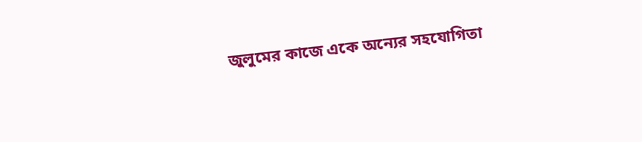জুলুমের কাজে একে অন্যের সহযোগিতা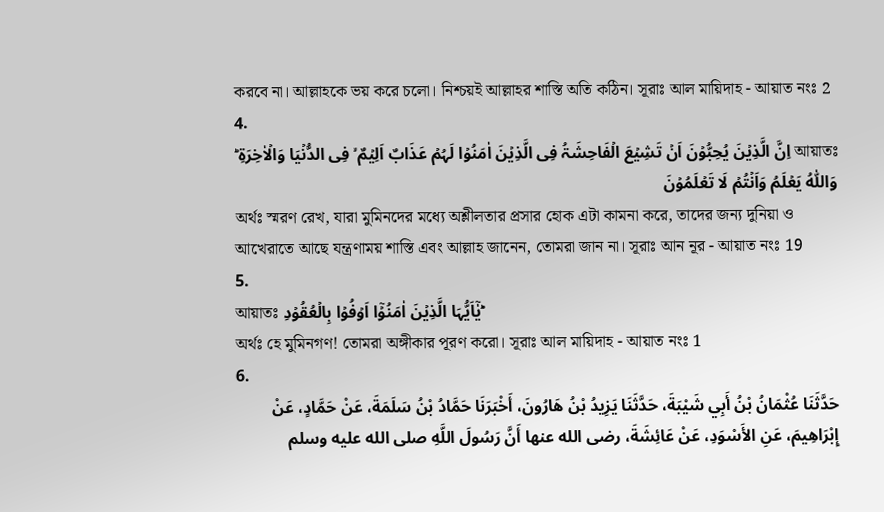করবে না। আল্লাহকে ভয় করে চলো। নিশ্চয়ই আল্লাহর শাস্তি অতি কঠিন। সূরাঃ আল মায়িদাহ - আয়াত নংঃ 2
4.
আয়াতঃ اِنَّ الَّذِیۡنَ یُحِبُّوۡنَ اَنۡ تَشِیۡعَ الۡفَاحِشَۃُ فِی الَّذِیۡنَ اٰمَنُوۡا لَہُمۡ عَذَابٌ اَلِیۡمٌ ۙ فِی الدُّنۡیَا وَالۡاٰخِرَۃِ ؕ وَاللّٰہُ یَعۡلَمُ وَاَنۡتُمۡ لَا تَعۡلَمُوۡنَ
অর্থঃ স্মরণ রেখ, যারা মুমিনদের মধ্যে অশ্লীলতার প্রসার হোক এটা কামনা করে, তাদের জন্য দুনিয়া ও আখেরাতে আছে যন্ত্রণাময় শাস্তি এবং আল্লাহ জানেন, তোমরা জান না। সূরাঃ আন নূর - আয়াত নংঃ 19
5.
আয়াতঃ یٰۤاَیُّہَا الَّذِیۡنَ اٰمَنُوۡۤا اَوۡفُوۡا بِالۡعُقُوۡدِ ۬ؕ
অর্থঃ হে মুমিনগণ! তোমরা অঙ্গীকার পূরণ করো। সূরাঃ আল মায়িদাহ - আয়াত নংঃ 1
6.
حَدَّثَنَا عُثْمَانُ بْنُ أَبِي شَيْبَةَ، حَدَّثَنَا يَزِيدُ بْنُ هَارُونَ، أَخْبَرَنَا حَمَّادُ بْنُ سَلَمَةَ، عَنْ حَمَّادٍ، عَنْ إِبْرَاهِيمَ، عَنِ الأَسْوَدِ، عَنْ عَائِشَةَ، رضى الله عنها أَنَّ رَسُولَ اللَّهِ صلى الله عليه وسلم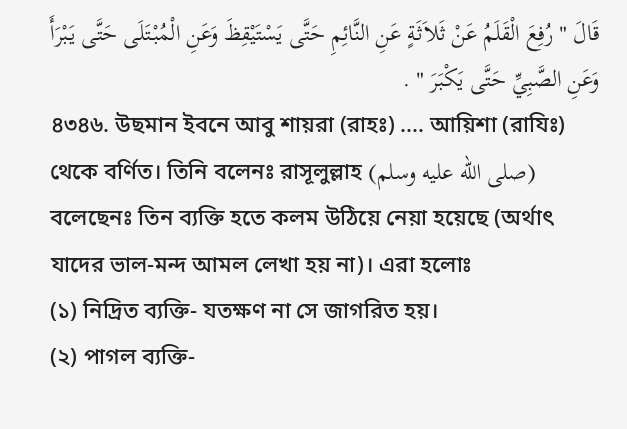قَالَ " رُفِعَ الْقَلَمُ عَنْ ثَلاَثَةٍ عَنِ النَّائِمِ حَتَّى يَسْتَيْقِظَ وَعَنِ الْمُبْتَلَى حَتَّى يَبْرَأَ وَعَنِ الصَّبِيِّ حَتَّى يَكْبَرَ " .
৪৩৪৬. উছমান ইবনে আবু শায়রা (রাহঃ) .... আয়িশা (রাযিঃ) থেকে বর্ণিত। তিনি বলেনঃ রাসূলুল্লাহ (صلى الله عليه وسلم) বলেছেনঃ তিন ব্যক্তি হতে কলম উঠিয়ে নেয়া হয়েছে (অর্থাৎ যাদের ভাল-মন্দ আমল লেখা হয় না)। এরা হলোঃ
(১) নিদ্রিত ব্যক্তি- যতক্ষণ না সে জাগরিত হয়।
(২) পাগল ব্যক্তি-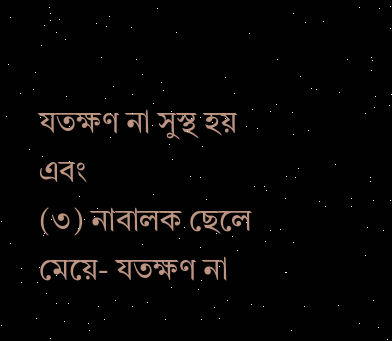যতক্ষণ না সুস্থ হয় এবং
(৩) নাবালক ছেলে মেয়ে- যতক্ষণ না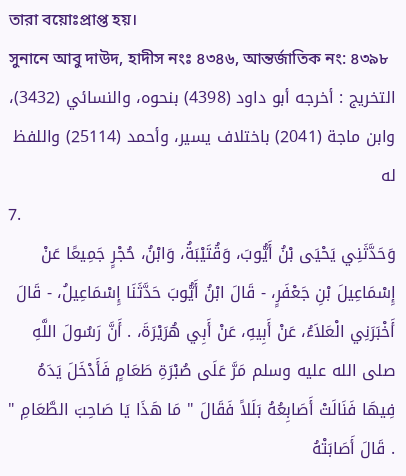তারা বয়োঃপ্রাপ্ত হয়।
সুনানে আবু দাউদ, হাদীস নংঃ ৪৩৪৬, আন্তর্জাতিক নং: ৪৩৯৮
التخريج : أخرجه أبو داود (4398) بنحوه، والنسائي (3432)، وابن ماجة (2041) باختلاف يسير، وأحمد (25114) واللفظ له
7.
وَحَدَّثَنِي يَحْيَى بْنُ أَيُّوبَ، وَقُتَيْبَةُ، وَابْنُ، حُجْرٍ جَمِيعًا عَنْ إِسْمَاعِيلَ بْنِ جَعْفَرٍ، - قَالَ ابْنُ أَيُّوبَ حَدَّثَنَا إِسْمَاعِيلُ، - قَالَ أَخْبَرَنِي الْعَلاَءُ، عَنْ أَبِيهِ، عَنْ أَبِي هُرَيْرَةَ، . أَنَّ رَسُولَ اللَّهِ صلى الله عليه وسلم مَرَّ عَلَى صُبْرَةِ طَعَامٍ فَأَدْخَلَ يَدَهُ فِيهَا فَنَالَتْ أَصَابِعُهُ بَلَلاً فَقَالَ " مَا هَذَا يَا صَاحِبَ الطَّعَامِ " . قَالَ أَصَابَتْهُ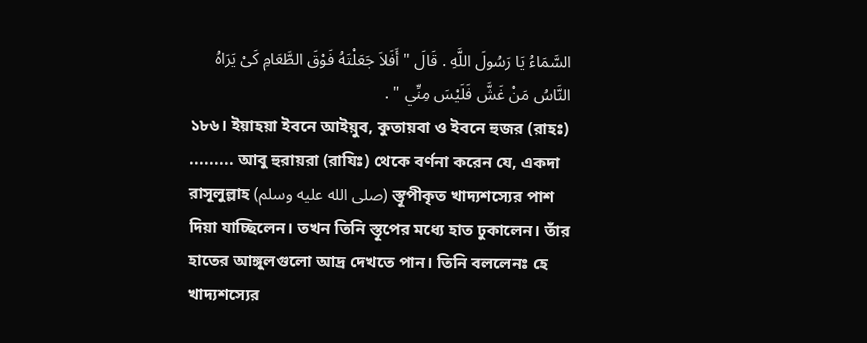السَّمَاءُ يَا رَسُولَ اللَّهِ . قَالَ " أَفَلاَ جَعَلْتَهُ فَوْقَ الطَّعَامِ كَىْ يَرَاهُ النَّاسُ مَنْ غَشَّ فَلَيْسَ مِنِّي " .
১৮৬। ইয়াহয়া ইবনে আইয়ুব, কুতায়বা ও ইবনে হুজর (রাহঃ) ......... আবু হুরায়রা (রাযিঃ) থেকে বর্ণনা করেন যে, একদা রাসূলুল্লাহ (صلى الله عليه وسلم) স্তূপীকৃত খাদ্যশস্যের পাশ দিয়া যাচ্ছিলেন। তখন তিনি স্তূপের মধ্যে হাত ঢুকালেন। তাঁর হাতের আঙ্গুলগুলো আদ্র দেখতে পান। তিনি বললেনঃ হে খাদ্যশস্যের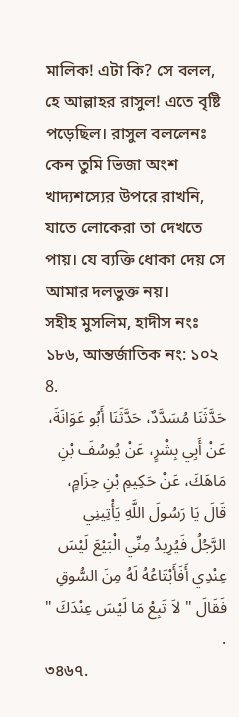মালিক! এটা কি? সে বলল, হে আল্লাহর রাসুল! এতে বৃষ্টি পড়েছিল। রাসুল বললেনঃ কেন তুমি ভিজা অংশ খাদ্যশস্যের উপরে রাখনি, যাতে লোকেরা তা দেখতে পায়। যে ব্যক্তি ধোকা দেয় সে আমার দলভুক্ত নয়।
সহীহ মুসলিম, হাদীস নংঃ ১৮৬, আন্তর্জাতিক নং: ১০২
8.
حَدَّثَنَا مُسَدَّدٌ، حَدَّثَنَا أَبُو عَوَانَةَ، عَنْ أَبِي بِشْرٍ، عَنْ يُوسُفَ بْنِ مَاهَكَ، عَنْ حَكِيمِ بْنِ حِزَامٍ، قَالَ يَا رَسُولَ اللَّهِ يَأْتِينِي الرَّجُلُ فَيُرِيدُ مِنِّي الْبَيْعَ لَيْسَ عِنْدِي أَفَأَبْتَاعُهُ لَهُ مِنَ السُّوقِ فَقَالَ " لاَ تَبِعْ مَا لَيْسَ عِنْدَكَ " .
৩৪৬৭.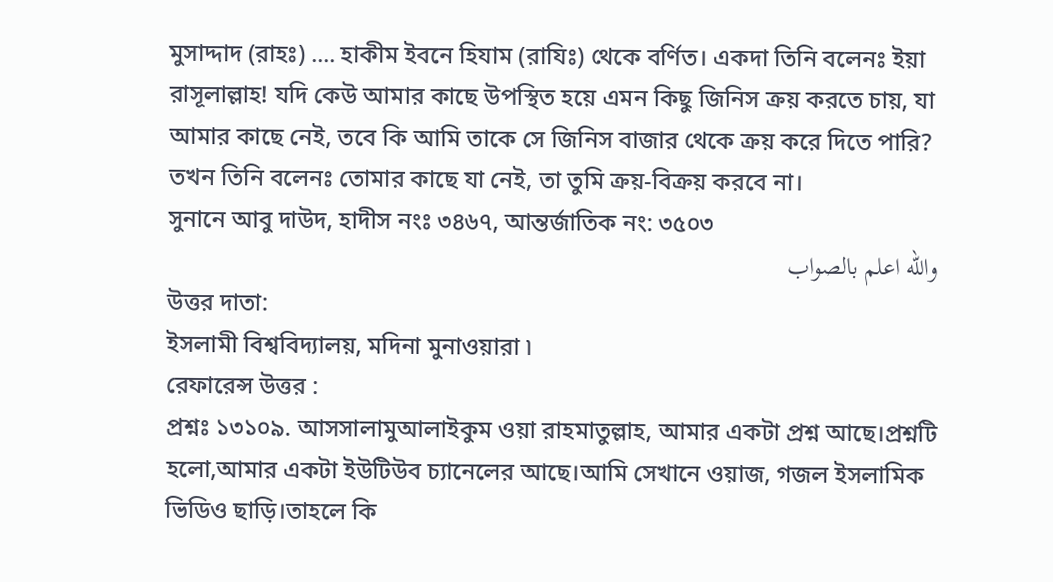মুসাদ্দাদ (রাহঃ) .... হাকীম ইবনে হিযাম (রাযিঃ) থেকে বর্ণিত। একদা তিনি বলেনঃ ইয়া রাসূলাল্লাহ! যদি কেউ আমার কাছে উপস্থিত হয়ে এমন কিছু জিনিস ক্রয় করতে চায়, যা আমার কাছে নেই, তবে কি আমি তাকে সে জিনিস বাজার থেকে ক্রয় করে দিতে পারি? তখন তিনি বলেনঃ তোমার কাছে যা নেই, তা তুমি ক্রয়-বিক্রয় করবে না।
সুনানে আবু দাউদ, হাদীস নংঃ ৩৪৬৭, আন্তর্জাতিক নং: ৩৫০৩
والله اعلم بالصواب
উত্তর দাতা:
ইসলামী বিশ্ববিদ্যালয়, মদিনা মুনাওয়ারা ৷
রেফারেন্স উত্তর :
প্রশ্নঃ ১৩১০৯. আসসালামুআলাইকুম ওয়া রাহমাতুল্লাহ, আমার একটা প্রশ্ন আছে।প্রশ্নটি হলো,আমার একটা ইউটিউব চ্যানেলের আছে।আমি সেখানে ওয়াজ, গজল ইসলামিক ভিডিও ছাড়ি।তাহলে কি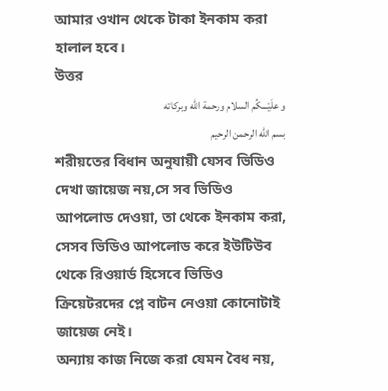আমার ওখান থেকে টাকা ইনকাম করা হালাল হবে।
উত্তর
و علَيْـــكُم السلام ورحمة الله وبركاته
بسم الله الرحمن الرحيم
শরীয়তের বিধান অনুযায়ী যেসব ভিডিও দেখা জায়েজ নয়,সে সব ভিডিও আপলোড দেওয়া, তা থেকে ইনকাম করা, সেসব ভিডিও আপলোড করে ইউটিউব থেকে রিওয়ার্ড হিসেবে ভিডিও ক্রিয়েটরদের প্লে বাটন নেওয়া কোনোটাই জায়েজ নেই।
অন্যায় কাজ নিজে করা যেমন বৈধ নয়,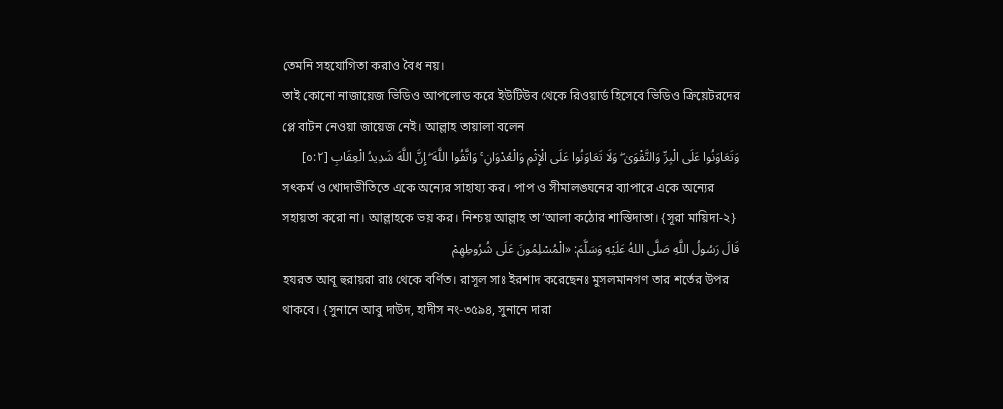তেমনি সহযোগিতা করাও বৈধ নয়।
তাই কোনো নাজায়েজ ভিডিও আপলোড করে ইউটিউব থেকে রিওয়ার্ড হিসেবে ভিডিও ক্রিয়েটরদের প্লে বাটন নেওয়া জায়েজ নেই। আল্লাহ তায়ালা বলেন
وَتَعَاوَنُوا عَلَى الْبِرِّ وَالتَّقْوَىٰ ۖ وَلَا تَعَاوَنُوا عَلَى الْإِثْمِ وَالْعُدْوَانِ ۚ وَاتَّقُوا اللَّهَ ۖ إِنَّ اللَّهَ شَدِيدُ الْعِقَابِ [٥:٢]
সৎকর্ম ও খোদাভীতিতে একে অন্যের সাহায্য কর। পাপ ও সীমালঙ্ঘনের ব্যাপারে একে অন্যের সহায়তা করো না। আল্লাহকে ভয় কর। নিশ্চয় আল্লাহ তা’আলা কঠোর শাস্তিদাতা। {সূরা মায়িদা-২}
قَالَ رَسُولُ اللَّهِ صَلَّى اللهُ عَلَيْهِ وَسَلَّمَ: «الْمُسْلِمُونَ عَلَى شُرُوطِهِمْ
হযরত আবূ হুরায়রা রাঃ থেকে বর্ণিত। রাসূল সাঃ ইরশাদ করেছেনঃ মুসলমানগণ তার শর্তের উপর থাকবে। {সুনানে আবু দাউদ, হাদীস নং-৩৫৯৪, সুনানে দারা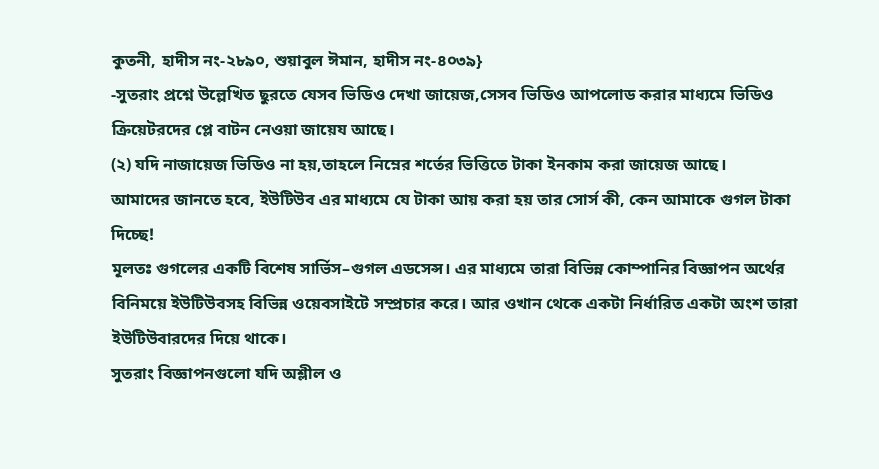কুতনী, হাদীস নং-২৮৯০, শুয়াবুল ঈমান, হাদীস নং-৪০৩৯}
-সুতরাং প্রশ্নে উল্লেখিত ছুরতে যেসব ভিডিও দেখা জায়েজ,সেসব ভিডিও আপলোড করার মাধ্যমে ভিডিও ক্রিয়েটরদের প্লে বাটন নেওয়া জায়েয আছে।
(২) যদি নাজায়েজ ভিডিও না হয়,তাহলে নিম্নের শর্তের ভিত্তিতে টাকা ইনকাম করা জায়েজ আছে।
আমাদের জানতে হবে, ইউটিউব এর মাধ্যমে যে টাকা আয় করা হয় তার সোর্স কী, কেন আমাকে গুগল টাকা দিচ্ছে!
মূলতঃ গুগলের একটি বিশেষ সার্ভিস–গুগল এডসেন্স। এর মাধ্যমে তারা বিভিন্ন কোম্পানির বিজ্ঞাপন অর্থের বিনিময়ে ইউটিউবসহ বিভিন্ন ওয়েবসাইটে সম্প্রচার করে। আর ওখান থেকে একটা নির্ধারিত একটা অংশ তারা ইউটিউবারদের দিয়ে থাকে।
সুতরাং বিজ্ঞাপনগুলো যদি অশ্লীল ও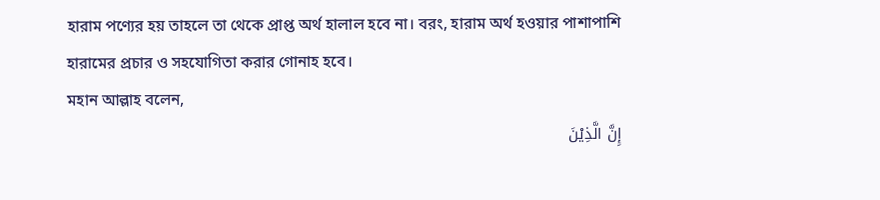হারাম পণ্যের হয় তাহলে তা থেকে প্রাপ্ত অর্থ হালাল হবে না। বরং, হারাম অর্থ হওয়ার পাশাপাশি হারামের প্রচার ও সহযোগিতা করার গোনাহ হবে।
মহান আল্লাহ বলেন,
إِنَّ الَّذِيْنَ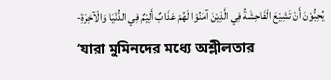يُحِبُّوْنَ أَنْ تَشِيْعَ الْفَاحِشَةُ فِي الَّذِيْنَ آمَنُوْا لَهُمْ عَذَابٌ أَلِيْمٌ فِي الدُّنْيَا وَالْآخِرَةِ-
‘যারা মুমিনদের মধ্যে অশ্লীলতার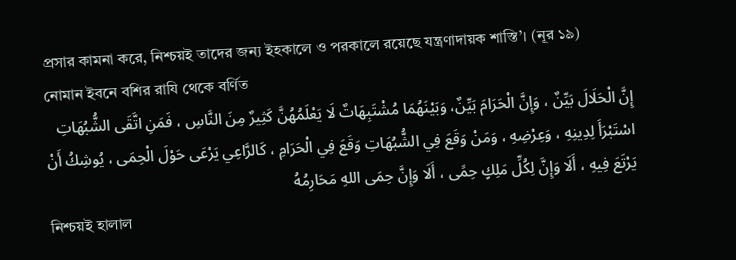প্রসার কামনা করে, নিশ্চয়ই তাদের জন্য ইহকালে ও পরকালে রয়েছে যন্ত্রণাদায়ক শাস্তি’। (নূর ১৯)
নোমান ইবনে বশির রাযি থেকে বর্ণিত
إِنَّ الْحَلَالَ بَيِّنٌ ، وَإِنَّ الْحَرَامَ بَيِّنٌ، وَبَيْنَهُمَا مُشْتَبِهَاتٌ لَا يَعْلَمُهُنَّ كَثِيرٌ مِنَ النَّاسِ ، فَمَنِ اتَّقَى الشُّبُهَاتِ اسْتَبْرَأَ لِدِينِهِ ، وَعِرْضِهِ ، وَمَنْ وَقَعَ فِي الشُّبُهَاتِ وَقَعَ فِي الْحَرَامِ ، كَالرَّاعِي يَرْعَى حَوْلَ الْحِمَى ، يُوشِكُ أَنْ يَرْتَعَ فِيهِ ، أَلَا وَإِنَّ لِكُلِّ مَلِكٍ حِمًى ، أَلَا وَإِنَّ حِمَى اللهِ مَحَارِمُهُ
নিশ্চয়ই হালাল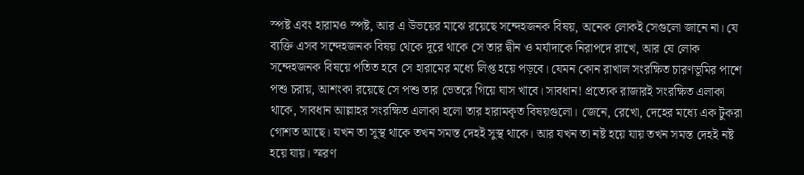স্পষ্ট এবং হারামও স্পষ্ট, আর এ উভয়ের মাঝে রয়েছে সন্দেহজনক বিষয়, অনেক লোকই সেগুলো জানে না। যে ব্যক্তি এসব সন্দেহজনক বিষয় থেকে দূরে থাকে সে তার দ্বীন ও মর্যাদাকে নিরাপদে রাখে, আর যে লোক সন্দেহজনক বিষয়ে পতিত হবে সে হারামের মধ্যে লিপ্ত হয়ে পড়বে। যেমন কোন রাখাল সংরক্ষিত চারণভূমির পাশে পশু চরায়, আশংকা রয়েছে সে পশু তার ভেতরে গিয়ে ঘাস খাবে। সাবধান! প্রত্যেক রাজারই সংরক্ষিত এলাকা থাকে, সাবধান আল্লাহর সংরক্ষিত এলাকা হলো তার হারামকৃত বিষয়গুলো। জেনে, রেখো, দেহের মধ্যে এক টুকরা গোশত আছে। যখন তা সুস্থ থাকে তখন সমস্ত দেহই সুস্থ থাকে। আর যখন তা নষ্ট হয়ে যায় তখন সমস্ত দেহই নষ্ট হয়ে যায়। স্মরণ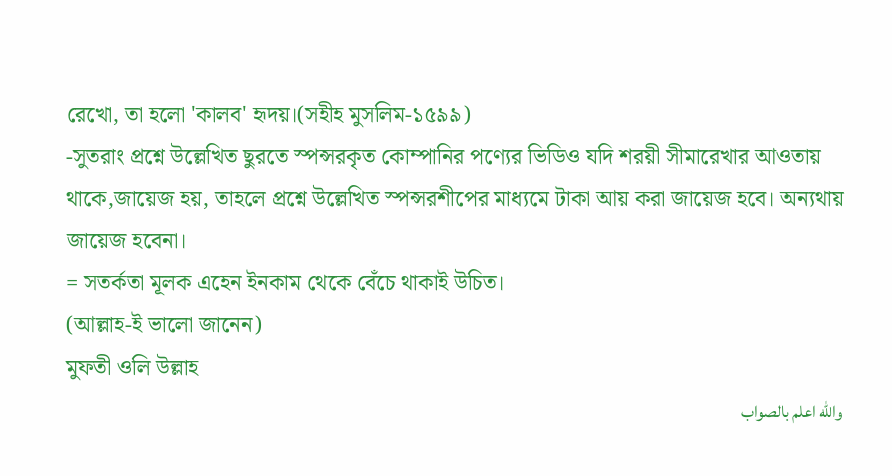রেখো, তা হলো 'কালব' হৃদয়।(সহীহ মুসলিম-১৫৯৯)
-সুতরাং প্রশ্নে উল্লেখিত ছুরতে স্পন্সরকৃত কোম্পানির পণ্যের ভিডিও যদি শরয়ী সীমারেখার আওতায় থাকে,জায়েজ হয়, তাহলে প্রশ্নে উল্লেখিত স্পন্সরশীপের মাধ্যমে টাকা আয় করা জায়েজ হবে। অন্যথায় জায়েজ হবেনা।
= সতর্কতা মূলক এহেন ইনকাম থেকে বেঁচে থাকাই উচিত।
(আল্লাহ-ই ভালো জানেন)
মুফতী ওলি উল্লাহ
والله اعلم بالصواب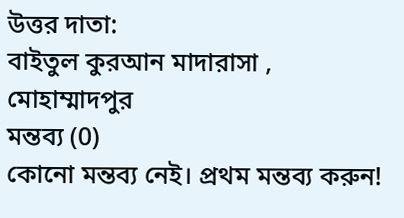উত্তর দাতা:
বাইতুল কুরআন মাদারাসা , মোহাম্মাদপুর
মন্তব্য (0)
কোনো মন্তব্য নেই। প্রথম মন্তব্য করুন!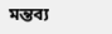মন্তব্য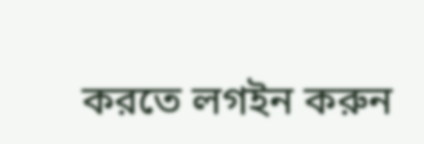করতে লগইন করুন